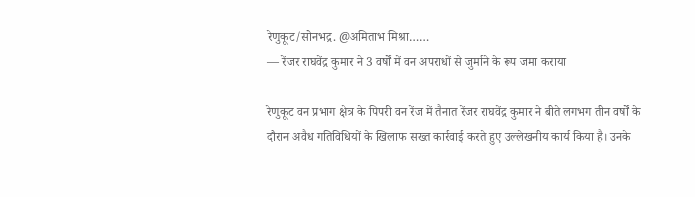रेणुकूट/सोनभद्र. @अमिताभ मिश्रा……
— रेंजर राघवेंद्र कुमार ने 3 वर्षों में वन अपराधों से जुर्माने के रूप जमा कराया

रेणुकूट वन प्रभाग क्षेत्र के पिपरी वन रेंज में तैनात रेंजर राघवेंद्र कुमार ने बीते लगभग तीन वर्षों के दौरान अवैध गतिविधियों के खिलाफ सख्त कार्रवाई करते हुए उल्लेखनीय कार्य किया है। उनके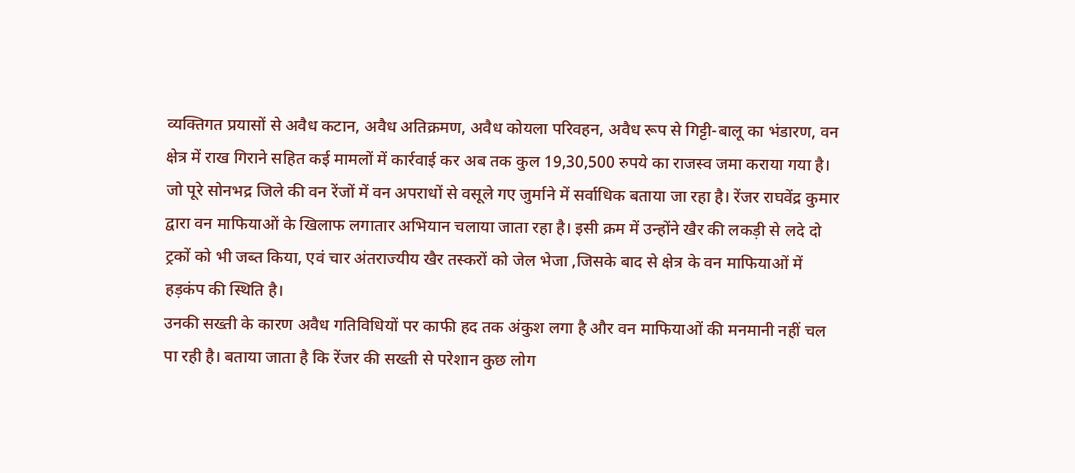व्यक्तिगत प्रयासों से अवैध कटान, अवैध अतिक्रमण, अवैध कोयला परिवहन, अवैध रूप से गिट्टी-बालू का भंडारण, वन क्षेत्र में राख गिराने सहित कई मामलों में कार्रवाई कर अब तक कुल 19,30,500 रुपये का राजस्व जमा कराया गया है।
जो पूरे सोनभद्र जिले की वन रेंजों में वन अपराधों से वसूले गए जुर्माने में सर्वाधिक बताया जा रहा है। रेंजर राघवेंद्र कुमार द्वारा वन माफियाओं के खिलाफ लगातार अभियान चलाया जाता रहा है। इसी क्रम में उन्होंने खैर की लकड़ी से लदे दो ट्रकों को भी जब्त किया, एवं चार अंतराज्यीय खैर तस्करों को जेल भेजा ,जिसके बाद से क्षेत्र के वन माफियाओं में हड़कंप की स्थिति है।
उनकी सख्ती के कारण अवैध गतिविधियों पर काफी हद तक अंकुश लगा है और वन माफियाओं की मनमानी नहीं चल पा रही है। बताया जाता है कि रेंजर की सख्ती से परेशान कुछ लोग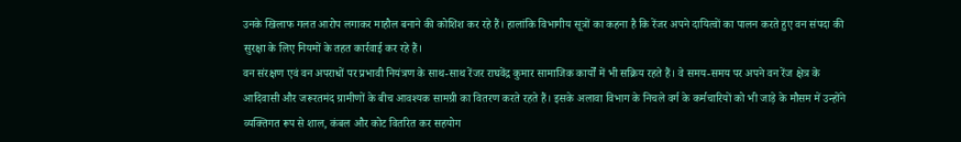उनके खिलाफ गलत आरोप लगाकर माहौल बनाने की कोशिश कर रहे हैं। हालांकि विभागीय सूत्रों का कहना है कि रेंजर अपने दायित्वों का पालन करते हुए वन संपदा की सुरक्षा के लिए नियमों के तहत कार्रवाई कर रहे हैं।
वन संरक्षण एवं वन अपराधों पर प्रभावी नियंत्रण के साथ-साथ रेंजर राघवेंद्र कुमार सामाजिक कार्यों में भी सक्रिय रहते हैं। वे समय-समय पर अपने वन रेंज क्षेत्र के आदिवासी और जरूरतमंद ग्रामीणों के बीच आवश्यक सामग्री का वितरण करते रहते हैं। इसके अलावा विभाग के निचले वर्ग के कर्मचारियों को भी जाड़े के मौसम में उन्होंने व्यक्तिगत रूप से शाल, कंबल और कोट वितरित कर सहयोग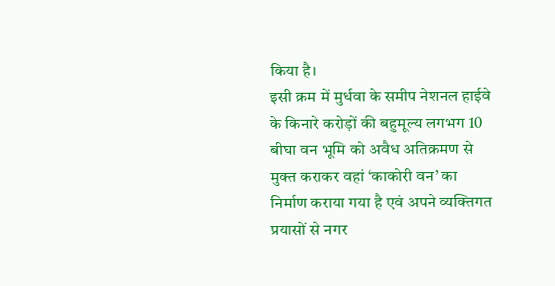किया है।
इसी क्रम में मुर्धवा के समीप नेशनल हाईवे के किनारे करोड़ों की बहुमूल्य लगभग 10 बीघा वन भूमि को अवैध अतिक्रमण से मुक्त कराकर वहां ‘काकोरी वन’ का निर्माण कराया गया है एवं अपने व्यक्तिगत प्रयासों से नगर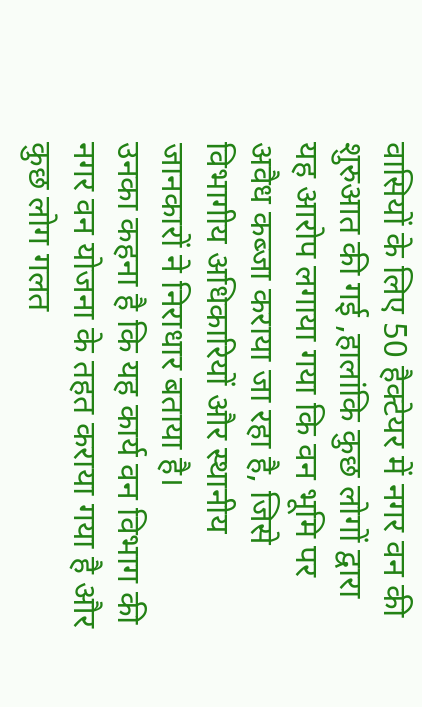वासियों के लिए 50 हैक्टेयर में नगर वन की शुरुआत की गई ,हालांकि कुछ लोगों द्वारा यह आरोप लगाया गया कि वन भूमि पर अवैध कब्जा कराया जा रहा है, जिसे विभागीय अधिकारियों और स्थानीय जानकारों ने निराधार बताया है।
उनका कहना है कि यह कार्य वन विभाग की नगर वन योजना के तहत कराया गया है और कुछ लोग गलत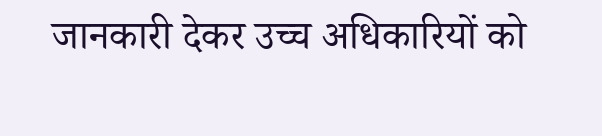जानकारी देकर उच्च अधिकारियों को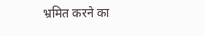भ्रमित करने का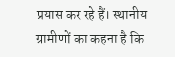प्रयास कर रहे हैं। स्थानीय ग्रामीणों का कहना है कि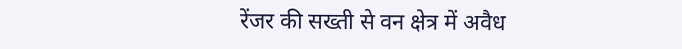रेंजर की सख्ती से वन क्षेत्र में अवैध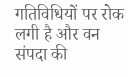गतिविधियों पर रोक लगी है और वन संपदा की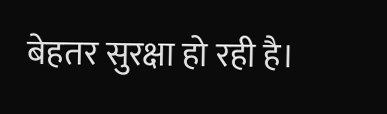बेहतर सुरक्षा हो रही है।